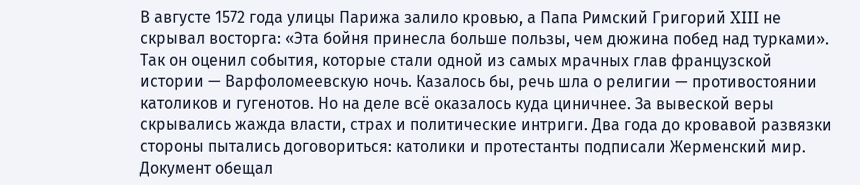В августе 1572 года улицы Парижа залило кровью, а Папа Римский Григорий XIII не скрывал восторга: «Эта бойня принесла больше пользы, чем дюжина побед над турками». Так он оценил события, которые стали одной из самых мрачных глав французской истории — Варфоломеевскую ночь. Казалось бы, речь шла о религии — противостоянии католиков и гугенотов. Но на деле всё оказалось куда циничнее. За вывеской веры скрывались жажда власти, страх и политические интриги. Два года до кровавой развязки стороны пытались договориться: католики и протестанты подписали Жерменский мир. Документ обещал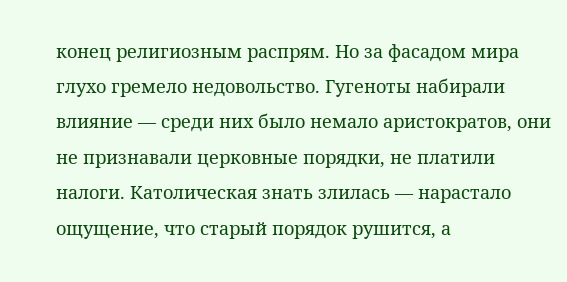конец религиозным распрям. Но за фасадом мира глухо гремело недовольство. Гугеноты набирали влияние — среди них было немало аристократов, они не признавали церковные порядки, не платили налоги. Католическая знать злилась — нарастало ощущение, что старый порядок рушится, а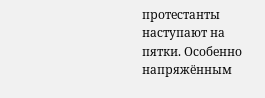протестанты наступают на пятки. Особенно напряжённым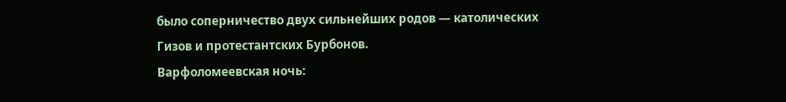было соперничество двух сильнейших родов — католических Гизов и протестантских Бурбонов.
Варфоломеевская ночь: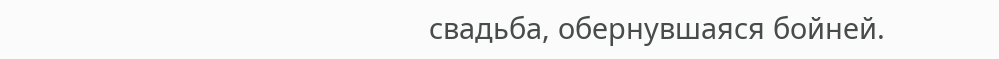свадьба, обернувшаяся бойней.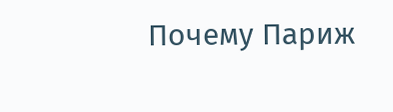Почему Париж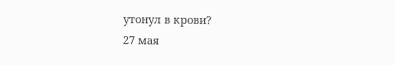утонул в крови?
27 мая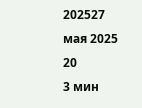202527 мая 2025
20
3 мин